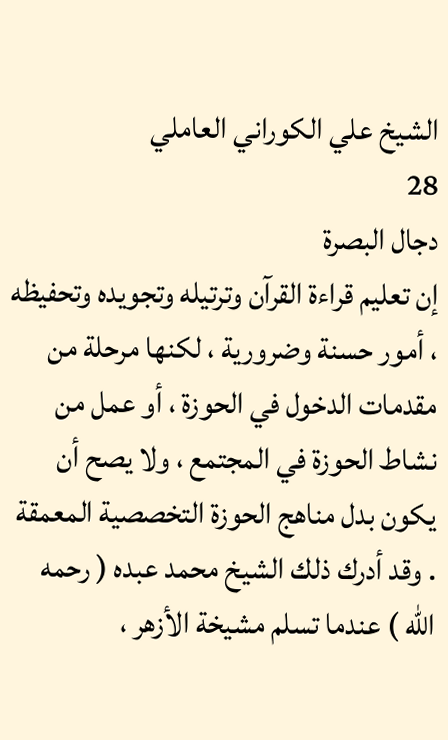الشيخ علي الكوراني العاملي
28
دجال البصرة
إن تعليم قراءة القرآن وترتيله وتجويده وتحفيظه ، أمور حسنة وضرورية ، لكنها مرحلة من مقدمات الدخول في الحوزة ، أو عمل من نشاط الحوزة في المجتمع ، ولا يصح أن يكون بدل مناهج الحوزة التخصصية المعمقة . وقد أدرك ذلك الشيخ محمد عبده ( رحمه الله ) عندما تسلم مشيخة الأزهر ،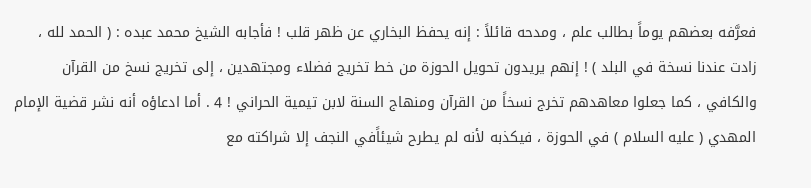فعرَّفه بعضهم يوماً بطالب علم ، ومدحه قائلاً : إنه يحفظ البخاري عن ظهر قلب ! فأجابه الشيخ محمد عبده : ( الحمد لله ، زادت عندنا نسخة في البلد ) ! إنهم يريدون تحويل الحوزة من خط تخريج فضلاء ومجتهدين ، إلى تخريج نسخ من القرآن والكافي ، كما جعلوا معاهدهم تخرج نسخاً من القرآن ومنهاج السنة لابن تيمية الحراني ! 4 . أما ادعاؤه أنه نشر قضية الإمام المهدي ( عليه السلام ) في الحوزة ، فيكذبه لأنه لم يطرح شيئاًفي النجف إلا شراكته مع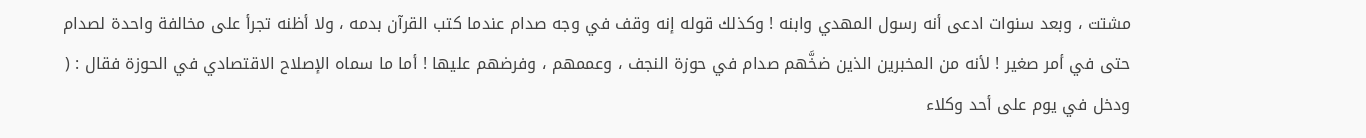مشتت ، وبعد سنوات ادعى أنه رسول المهدي وابنه ! وكذلك قوله إنه وقف في وجه صدام عندما كتب القرآن بدمه ، ولا أظنه تجرأ على مخالفة واحدة لصدام حتى في أمر صغير ! لأنه من المخبرين الذين ضخَّهم صدام في حوزة النجف ، وعممهم ، وفرضهم عليها ! أما ما سماه الإصلاح الاقتصادي في الحوزة فقال : ( ودخل في يوم على أحد وكلاء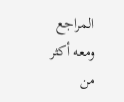المراجع ومعه أكثر من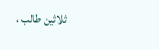ثلاثين طالب ،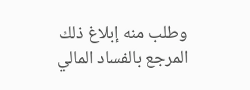وطلب منه إبلاغ ذلك المرجع بالفساد المالي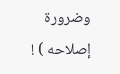وضرورة إصلاحه ) !